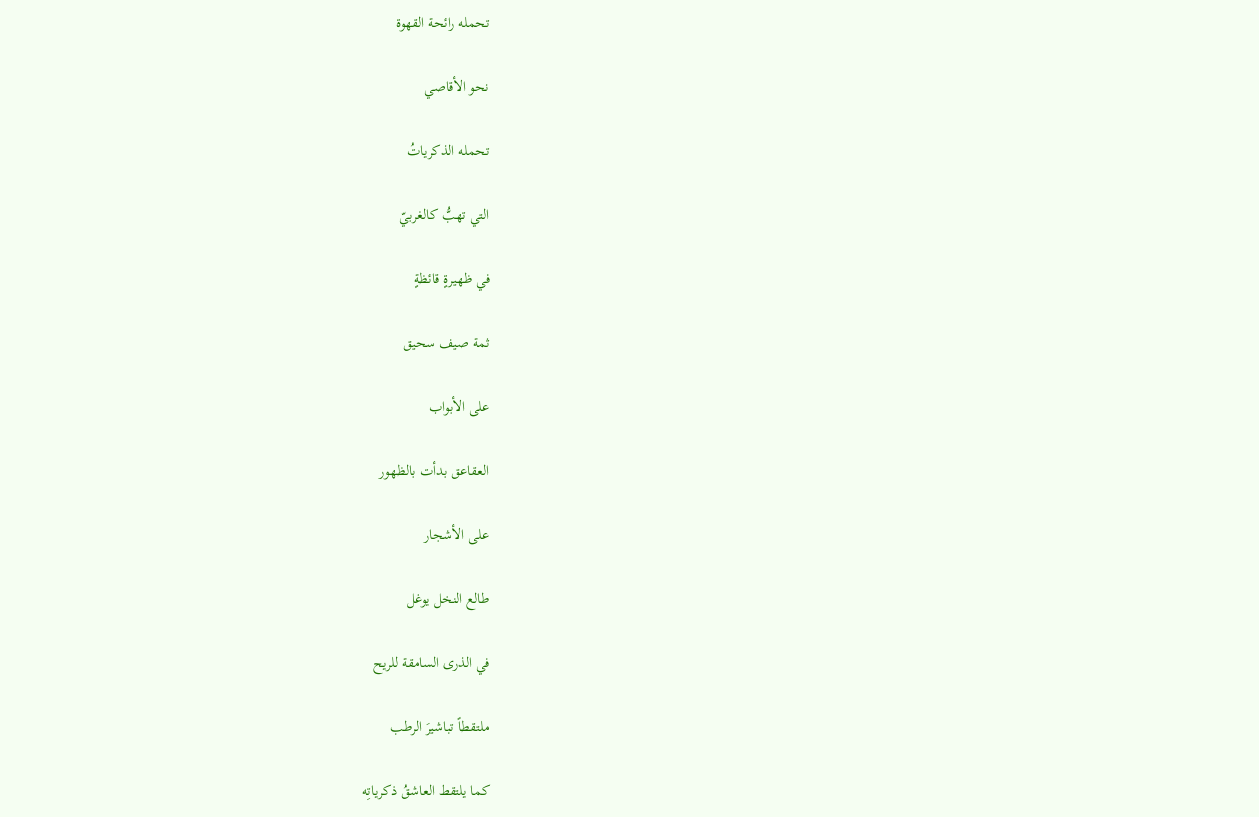تحمله رائحة القهوة

نحو الأقاصي

تحمله الذكرياتُ

التي تهبُّ كالغربيّ

في ظهيرةٍ قائظةٍ

ثمة صيف سحيق

على الأبواب

العقاعق بدأت بالظهور

على الأشجار

طالع النخل يوغل

في الذرى السامقة للريح

ملتقطاً تباشيرَ الرطب

كما يلتقط العاشقُ ذكرياتِه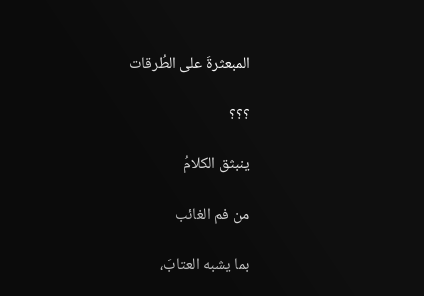المبعثرةَ على الطُرقات

؟؟؟

ينبثق الكلامُ

من فم الغائب

بما يشبه العتابَ،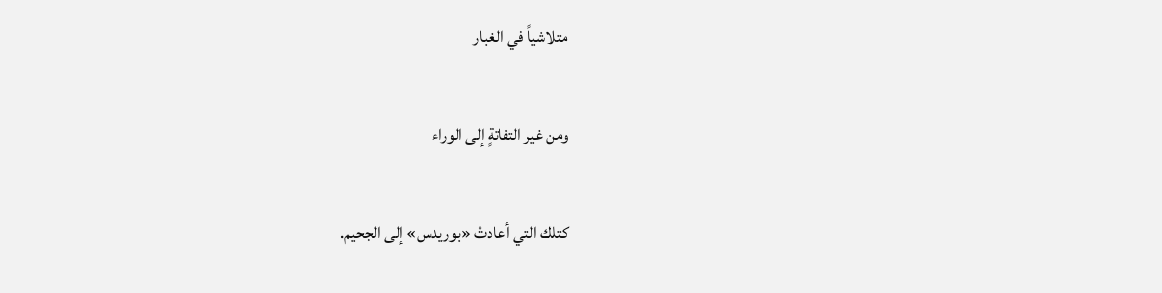متلاشياً في الغبار

ومن غير التفاتةٍ إلى الوراء

كتلك التي أعادتْ «بوريدس» إلى الجحيم.